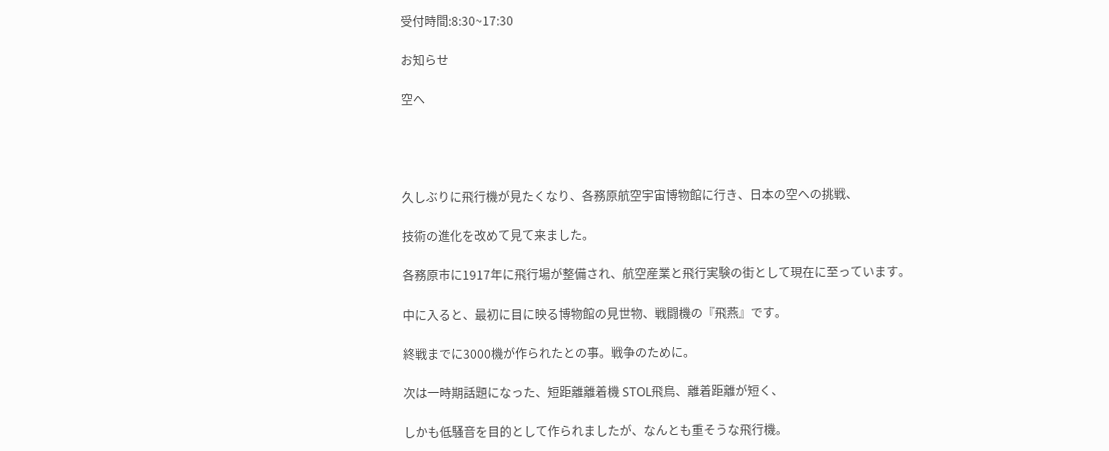受付時間:8:30~17:30

お知らせ

空へ




久しぶりに飛行機が見たくなり、各務原航空宇宙博物館に行き、日本の空への挑戦、

技術の進化を改めて見て来ました。

各務原市に1917年に飛行場が整備され、航空産業と飛行実験の街として現在に至っています。

中に入ると、最初に目に映る博物館の見世物、戦闘機の『飛燕』です。

終戦までに3000機が作られたとの事。戦争のために。

次は一時期話題になった、短距離離着機 STOL飛鳥、離着距離が短く、

しかも低騒音を目的として作られましたが、なんとも重そうな飛行機。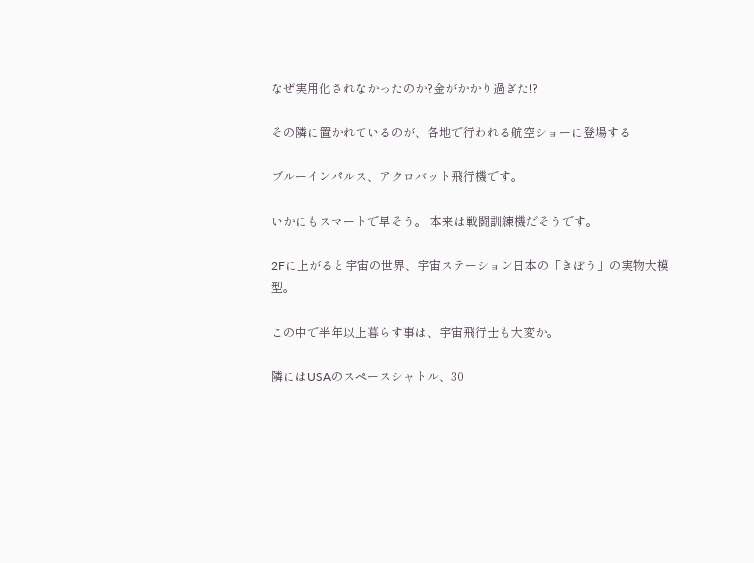なぜ実用化されなかったのか?金がかかり過ぎた!?

その隣に置かれているのが、各地で行われる航空ショーに登場する

ブルーインパルス、アクロバット飛行機です。

いかにもスマートで早そう。 本来は戦闘訓練機だそうです。

2Fに上がると宇宙の世界、宇宙ステーション日本の「きぼう」の実物大模型。

この中で半年以上暮らす事は、宇宙飛行士も大変か。

隣にはUSAのスペースシャトル、30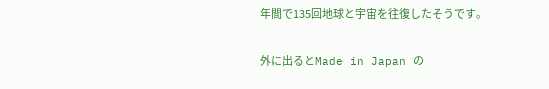年間で135回地球と宇宙を往復したそうです。

外に出るとMade in Japan の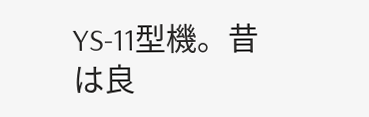YS-11型機。昔は良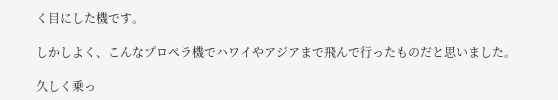く目にした機です。

しかしよく、こんなプロペラ機でハワイやアジアまで飛んで行ったものだと思いました。

久しく乗っ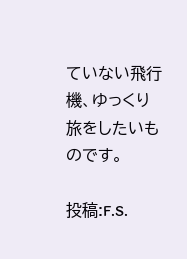ていない飛行機、ゆっくり旅をしたいものです。

投稿:F.S.